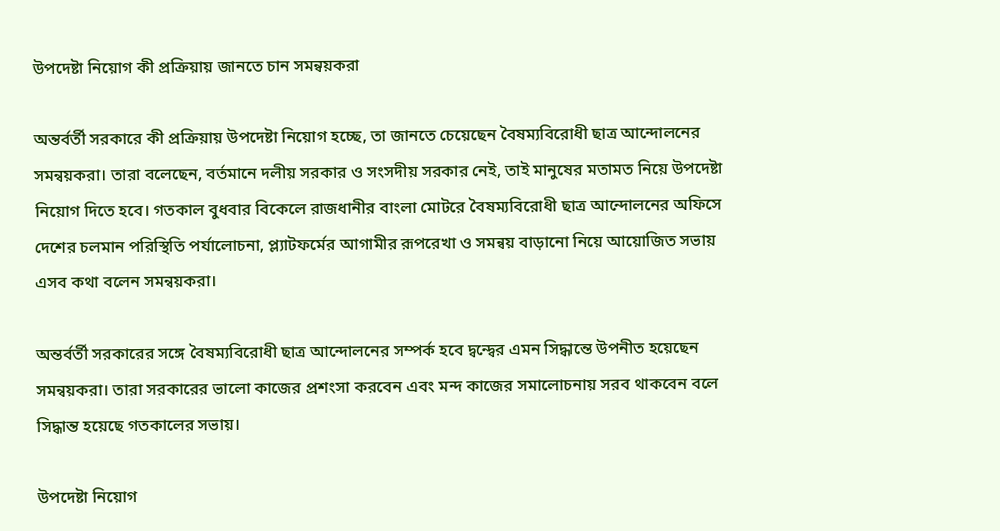উপদেষ্টা নিয়োগ কী প্রক্রিয়ায় জানতে চান সমন্বয়করা

অন্তর্বর্তী সরকারে কী প্রক্রিয়ায় উপদেষ্টা নিয়োগ হচ্ছে, তা জানতে চেয়েছেন বৈষম্যবিরোধী ছাত্র আন্দোলনের সমন্বয়করা। তারা বলেছেন, বর্তমানে দলীয় সরকার ও সংসদীয় সরকার নেই, তাই মানুষের মতামত নিয়ে উপদেষ্টা নিয়োগ দিতে হবে। গতকাল বুধবার বিকেলে রাজধানীর বাংলা মোটরে বৈষম্যবিরোধী ছাত্র আন্দোলনের অফিসে দেশের চলমান পরিস্থিতি পর্যালোচনা, প্ল্যাটফর্মের আগামীর রূপরেখা ও সমন্বয় বাড়ানো নিয়ে আয়োজিত সভায় এসব কথা বলেন সমন্বয়করা।

অন্তর্বর্তী সরকারের সঙ্গে বৈষম্যবিরোধী ছাত্র আন্দোলনের সম্পর্ক হবে দ্বন্দ্বের এমন সিদ্ধান্তে উপনীত হয়েছেন সমন্বয়করা। তারা সরকারের ভালো কাজের প্রশংসা করবেন এবং মন্দ কাজের সমালোচনায় সরব থাকবেন বলে সিদ্ধান্ত হয়েছে গতকালের সভায়।

উপদেষ্টা নিয়োগ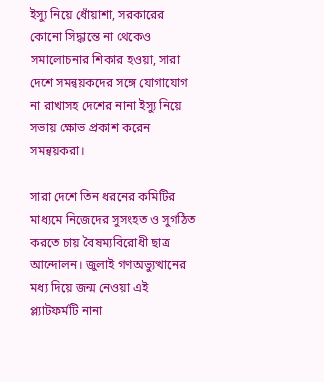ইস্যু নিয়ে ধোঁয়াশা, সরকারের কোনো সিদ্ধান্তে না থেকেও সমালোচনার শিকার হওয়া, সারা দেশে সমন্বয়কদের সঙ্গে যোগাযোগ না রাখাসহ দেশের নানা ইস্যু নিয়ে সভায় ক্ষোভ প্রকাশ করেন সমন্বয়করা।

সারা দেশে তিন ধরনের কমিটির মাধ্যমে নিজেদের সুসংহত ও সুগঠিত করতে চায় বৈষম্যবিরোধী ছাত্র আন্দোলন। জুলাই গণঅভ্যুত্থানের মধ্য দিয়ে জন্ম নেওয়া এই প্ল্যাটফর্মটি নানা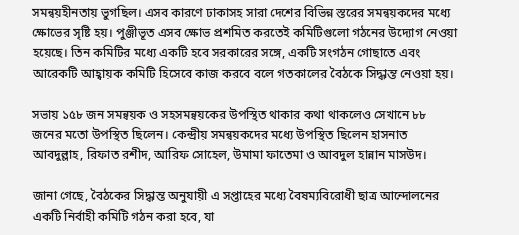সমন্বয়হীনতায় ভুগছিল। এসব কারণে ঢাকাসহ সারা দেশের বিভিন্ন স্তরের সমন্বয়কদের মধ্যে ক্ষোভের সৃষ্টি হয়। পুঞ্জীভূত এসব ক্ষোভ প্রশমিত করতেই কমিটিগুলো গঠনের উদ্যোগ নেওয়া হয়েছে। তিন কমিটির মধ্যে একটি হবে সরকারের সঙ্গে, একটি সংগঠন গোছাতে এবং আরেকটি আহ্বায়ক কমিটি হিসেবে কাজ করবে বলে গতকালের বৈঠকে সিদ্ধান্ত নেওয়া হয়।

সভায় ১৫৮ জন সমন্বয়ক ও সহসমন্বয়কের উপস্থিত থাকার কথা থাকলেও সেখানে ৮৮ জনের মতো উপস্থিত ছিলেন। কেন্দ্রীয় সমন্বয়কদের মধ্যে উপস্থিত ছিলেন হাসনাত আবদুল্লাহ, রিফাত রশীদ, আরিফ সোহেল, উমামা ফাতেমা ও আবদুল হান্নান মাসউদ।

জানা গেছে, বৈঠকের সিদ্ধান্ত অনুযায়ী এ সপ্তাহের মধ্যে বৈষম্যবিরোধী ছাত্র আন্দোলনের একটি নির্বাহী কমিটি গঠন করা হবে, যা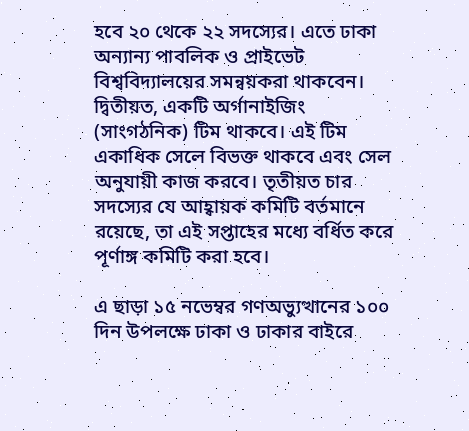হবে ২০ থেকে ২২ সদস্যের। এতে ঢাকা অন্যান্য পাবলিক ও প্রাইভেট বিশ্ববিদ্যালয়ের সমন্বয়করা থাকবেন। দ্বিতীয়ত, একটি অর্গানাইজিং (সাংগঠনিক) টিম থাকবে। এই টিম একাধিক সেলে বিভক্ত থাকবে এবং সেল অনুযায়ী কাজ করবে। তৃতীয়ত চার সদস্যের যে আহ্বায়ক কমিটি বর্তমানে রয়েছে, তা এই সপ্তাহের মধ্যে বর্ধিত করে পূর্ণাঙ্গ কমিটি করা হবে।

এ ছাড়া ১৫ নভেম্বর গণঅভ্যুত্থানের ১০০ দিন উপলক্ষে ঢাকা ও ঢাকার বাইরে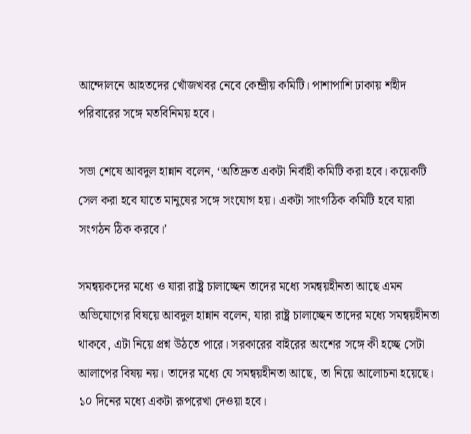আন্দোলনে আহতদের খোঁজখবর নেবে কেন্দ্রীয় কমিটি। পাশাপাশি ঢাকায় শহীদ পরিবারের সঙ্গে মতবিনিময় হবে।

সভা শেষে আবদুল হান্নান বলেন, ‘অতিদ্রুত একটা নির্বাহী কমিটি করা হবে। কয়েকটি সেল করা হবে যাতে মানুষের সঙ্গে সংযোগ হয়। একটা সাংগঠিক কমিটি হবে যারা সংগঠন ঠিক করবে।’

সমন্বয়কদের মধ্যে ও যারা রাষ্ট্র চালাচ্ছেন তাদের মধ্যে সমন্বয়হীনতা আছে এমন অভিযোগের বিষয়ে আবদুল হান্নান বলেন, যারা রাষ্ট্র চালাচ্ছেন তাদের মধ্যে সমন্বয়হীনতা থাকবে, এটা নিয়ে প্রশ্ন উঠতে পারে। সরকারের বাইরের অংশের সঙ্গে কী হচ্ছে সেটা আলাপের বিষয় নয়। তাদের মধ্যে যে সমন্বয়হীনতা আছে, তা নিয়ে আলোচনা হয়েছে। ১০ দিনের মধ্যে একটা রূপরেখা দেওয়া হবে।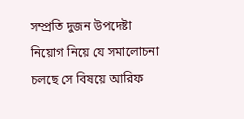সম্প্রতি দুজন উপদেষ্টা নিয়োগ নিয়ে যে সমালোচনা চলছে সে বিষয়ে আরিফ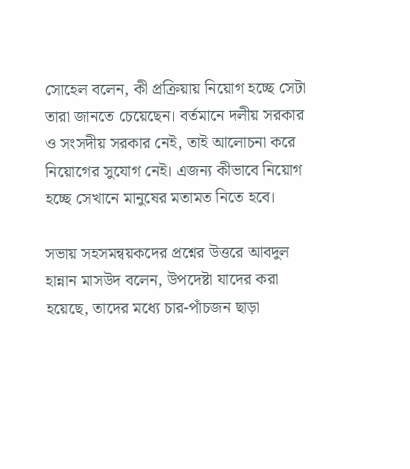সোহেল বলেন, কী প্রক্রিয়ায় নিয়োগ হচ্ছে সেটা তারা জানতে চেয়েছেন। বর্তমানে দলীয় সরকার ও সংসদীয় সরকার নেই, তাই আলোচনা করে নিয়োগের সুযোগ নেই। এজন্য কীভাবে নিয়োগ হচ্ছে সেখানে মানুষের মতামত নিতে হবে।

সভায় সহসমন্বয়কদের প্রশ্নের উত্তরে আবদুল হান্নান মাসউদ বলেন, উপদেষ্টা যাদের করা হয়েছে, তাদের মধ্যে চার-পাঁচজন ছাড়া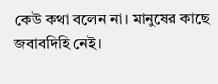কেউ কথা বলেন না। মানুষের কাছে জবাবদিহি নেই।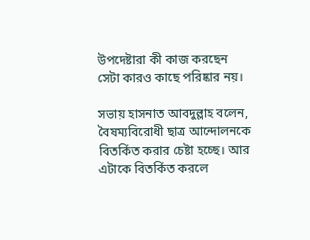উপদেষ্টারা কী কাজ করছেন সেটা কারও কাছে পরিষ্কার নয়।

সভায় হাসনাত আবদুল্লাহ বলেন, বৈষম্যবিরোধী ছাত্র আন্দোলনকে বিতর্কিত করার চেষ্টা হচ্ছে। আর এটাকে বিতর্কিত করলে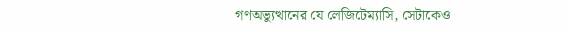গণঅভ্যুত্থানের যে লেজিটেম্যাসি, সেটাকেও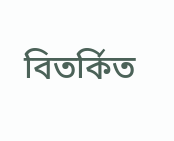বিতর্কিত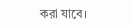করা যাবে।